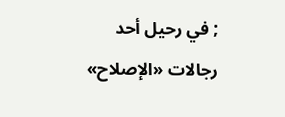; في رحيل أحد رجالات «الإصلاح»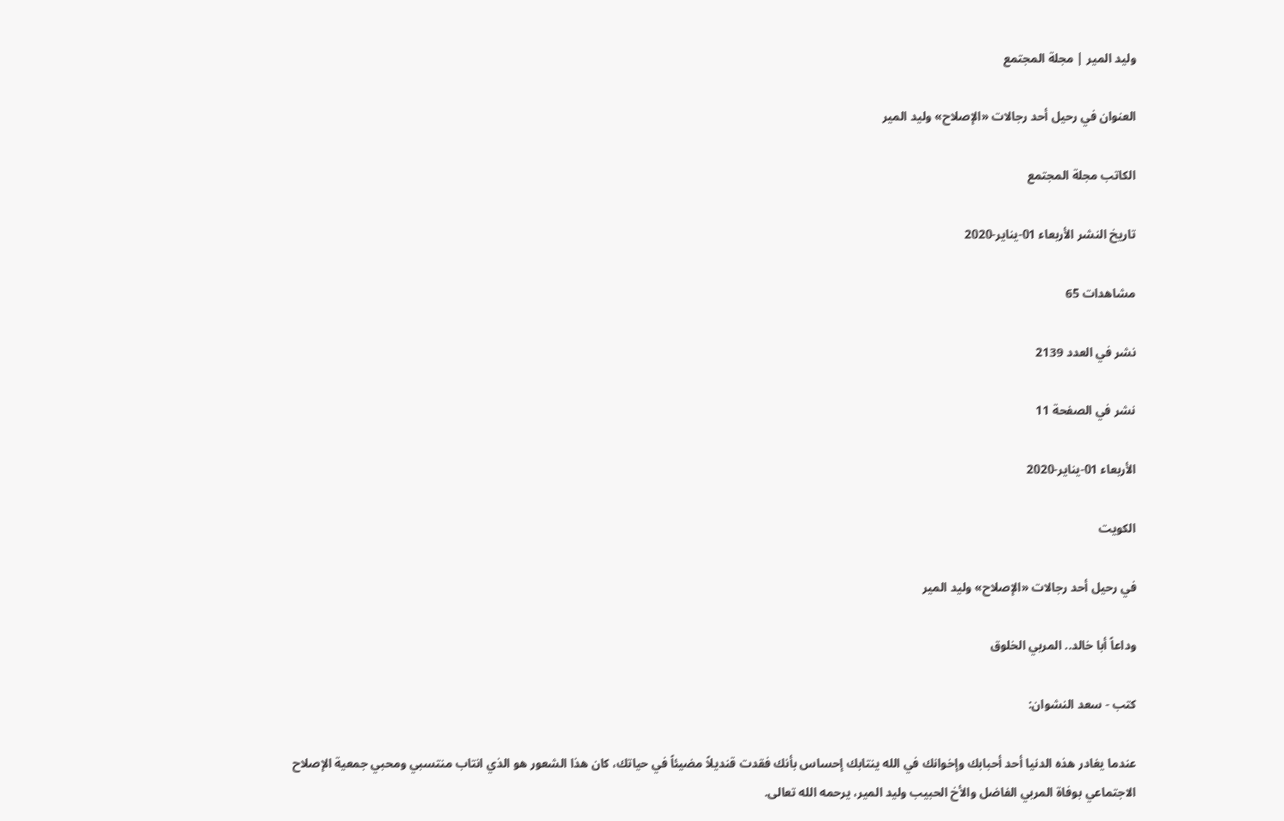وليد المير | مجلة المجتمع

العنوان في رحيل أحد رجالات «الإصلاح» وليد المير

الكاتب مجلة المجتمع

تاريخ النشر الأربعاء 01-يناير-2020

مشاهدات 65

نشر في العدد 2139

نشر في الصفحة 11

الأربعاء 01-يناير-2020

الكويت

في رحيل أحد رجالات «الإصلاح» وليد المير

وداعاً أبا خالد.. المربي الخلوق

كتب - سعد النشوان:

عندما يغادر هذه الدنيا أحد أحبابك وإخوانك في الله ينتابك إحساس بأنك فقدت قنديلاً مضيئاً في حياتك، كان هذا الشعور هو الذي انتاب منتسبي ومحبي جمعية الإصلاح الاجتماعي بوفاة المربي الفاضل والأخ الحبيب وليد المير، يرحمه الله تعالى.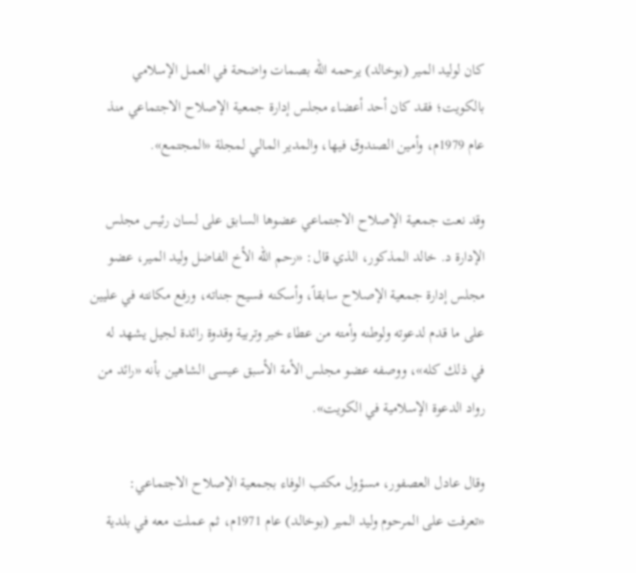كان لوليد المير (بوخالد) يرحمه الله بصمات واضحة في العمل الإسلامي بالكويت؛ فقد كان أحد أعضاء مجلس إدارة جمعية الإصلاح الاجتماعي منذ عام 1979م، وأمين الصندوق فيها، والمدير المالي لمجلة «المجتمع».

وقد نعت جمعية الإصلاح الاجتماعي عضوها السابق على لسان رئيس مجلس الإدارة د. خالد المذكور، الذي قال: «رحم الله الأخ الفاضل وليد المير، عضو مجلس إدارة جمعية الإصلاح سابقاً، وأسكنه فسيح جناته، ورفع مكانته في عليين على ما قدم لدعوته ولوطنه وأمته من عطاء خير وتربية وقدوة رائدة لجيل يشهد له في ذلك كله»، ووصفه عضو مجلس الأمة الأسبق عيسى الشاهين بأنه «رائد من رواد الدعوة الإسلامية في الكويت».

وقال عادل العصفور، مسؤول مكتب الوفاء بجمعية الإصلاح الاجتماعي: «تعرفت على المرحوم وليد المير (بوخالد) عام 1971م، ثم عملت معه في بلدية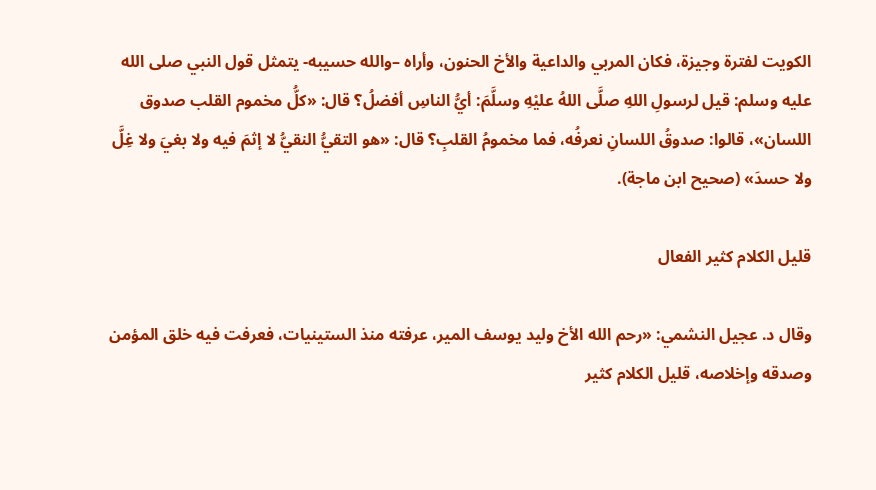الكويت لفترة وجيزة، فكان المربي والداعية والأخ الحنون، وأراه –والله حسيبه- يتمثل قول النبي صلى الله عليه وسلم: قيل لرسولِ اللهِ صلَّى اللهُ عليْهِ وسلَّمَ: أيُّ الناسِ أفضلُ؟ قال: «كلُّ مخموم القلب صدوق اللسان»، قالوا: صدوقُ اللسانِ نعرفُه، فما مخمومُ القلبِ؟ قال: «هو التقيُّ النقيُّ لا إثمَ فيه ولا بغيَ ولا غِلَّ ولا حسدَ» (صحيح ابن ماجة).

قليل الكلام كثير الفعال

وقال د. عجيل النشمي: «رحم الله الأخ وليد يوسف المير، عرفته منذ الستينيات، فعرفت فيه خلق المؤمن وصدقه وإخلاصه، قليل الكلام كثير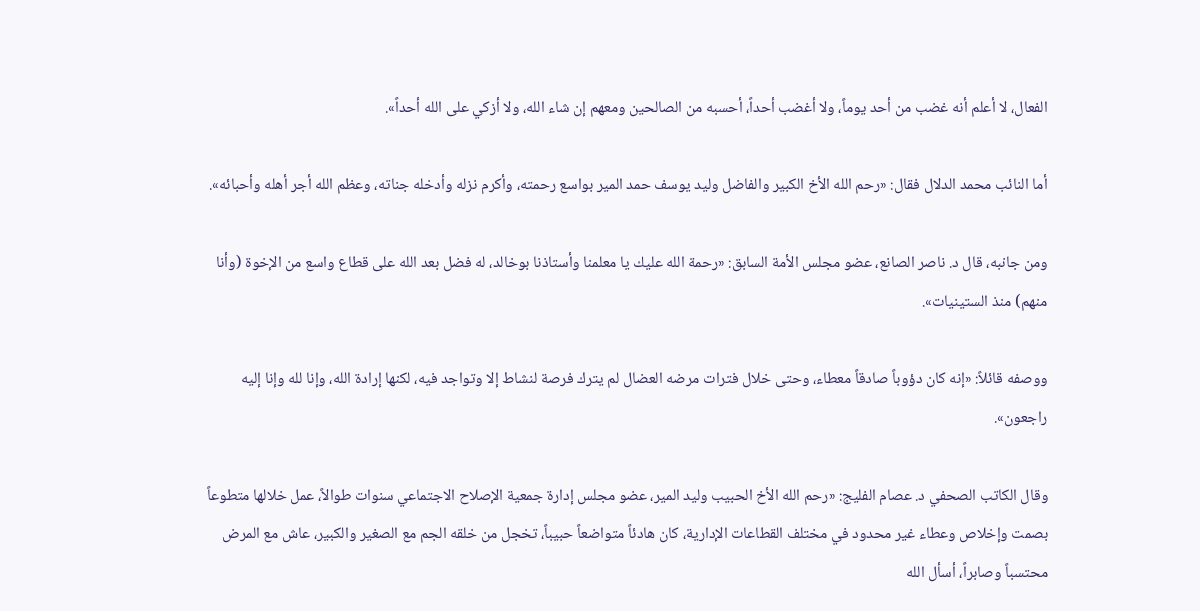الفعال، لا أعلم أنه غضب من أحد يوماً، ولا أغضب أحداً، أحسبه من الصالحين ومعهم إن شاء الله، ولا أزكي على الله أحداً».

أما النائب محمد الدلال فقال: «رحم الله الأخ الكبير والفاضل وليد يوسف حمد المير بواسع رحمته، وأكرم نزله وأدخله جناته، وعظم الله أجر أهله وأحبائه».

ومن جانبه، قال د. ناصر الصانع، عضو مجلس الأمة السابق: «رحمة الله عليك يا معلمنا وأستاذنا بوخالد، له فضل بعد الله على قطاع واسع من الإخوة (وأنا منهم) منذ الستينيات».

ووصفه قائلاً: «إنه كان دؤوباً صادقاً معطاء، وحتى خلال فترات مرضه العضال لم يترك فرصة لنشاط إلا وتواجد فيه، لكنها إرادة الله، وإنا لله وإنا إليه راجعون».

وقال الكاتب الصحفي د. عصام الفليج: «رحم الله الأخ الحبيب وليد المير، عضو مجلس إدارة جمعية الإصلاح الاجتماعي سنوات طوالاً، عمل خلالها متطوعاً بصمت وإخلاص وعطاء غير محدود في مختلف القطاعات الإدارية، كان هادئاً متواضعاً حبيباً، تخجل من خلقه الجم مع الصغير والكبير، عاش مع المرض محتسباً وصابراً، أسأل الله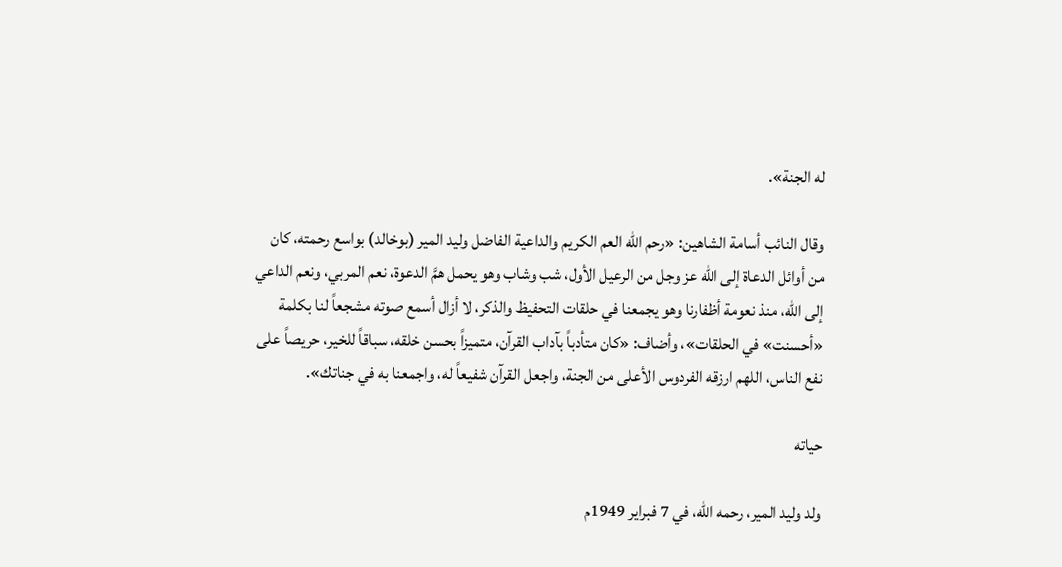له الجنة».

وقال النائب أسامة الشاهين: «رحم الله العم الكريم والداعية الفاضل وليد المير (بوخالد) بواسع رحمته، كان من أوائل الدعاة إلى الله عز وجل من الرعيل الأول، شب وشاب وهو يحمل همَّ الدعوة، نعم المربي، ونعم الداعي إلى الله، منذ نعومة أظفارنا وهو يجمعنا في حلقات التحفيظ والذكر، لا أزال أسمع صوته مشجعاً لنا بكلمة «أحسنت» في الحلقات»، وأضاف: «كان متأدباً بآداب القرآن، متميزاً بحسن خلقه، سباقاً للخير، حريصاً على نفع الناس، اللهم ارزقه الفردوس الأعلى من الجنة، واجعل القرآن شفيعاً له، واجمعنا به في جناتك».

حياته

ولد وليد المير، رحمه الله، في 7 فبراير 1949م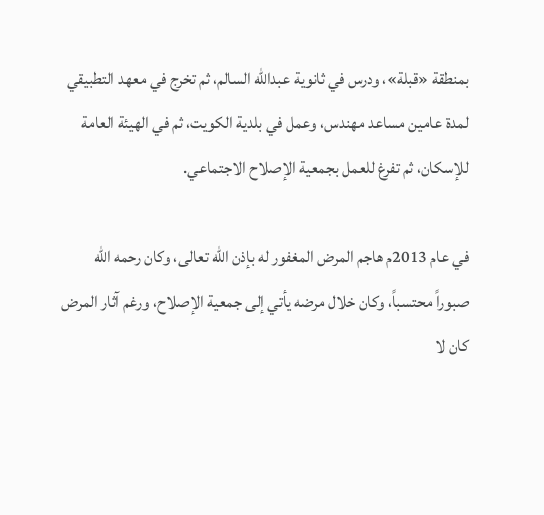بمنطقة «قبلة»، ودرس في ثانوية عبدالله السالم، ثم تخرج في معهد التطبيقي لمدة عامين مساعد مهندس، وعمل في بلدية الكويت، ثم في الهيئة العامة للإسكان، ثم تفرغ للعمل بجمعية الإصلاح الاجتماعي.

في عام 2013م هاجم المرض المغفور له بإذن الله تعالى، وكان رحمه الله صبوراً محتسباً، وكان خلال مرضه يأتي إلى جمعية الإصلاح، ورغم آثار المرض كان لا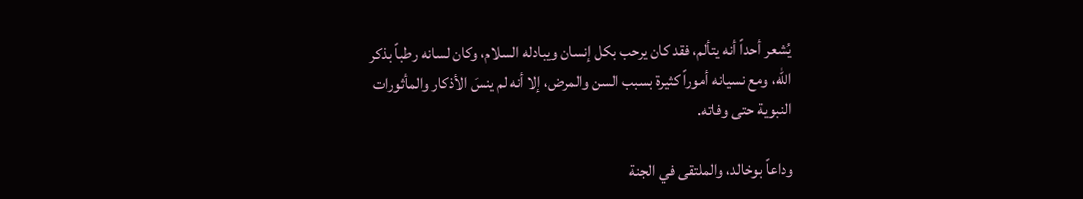يُشعر أحداً أنه يتألم، فقد كان يرحب بكل إنسان ويبادله السلام، وكان لسانه رطباً بذكر الله، ومع نسيانه أموراً كثيرة بسبب السن والمرض، إلا أنه لم ينسَ الأذكار والمأثورات النبوية حتى وفاته.

وداعاً بوخالد، والملتقى في الجنة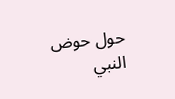حول حوض النبي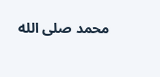محمد صلى الله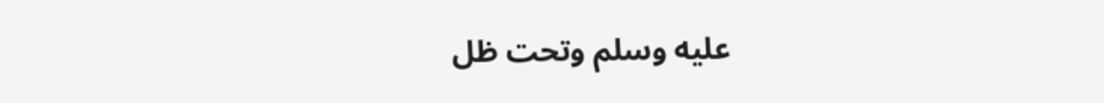عليه وسلم وتحت ظل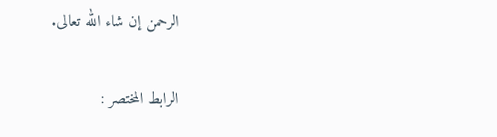الرحمن إن شاء الله تعالى.

الرابط المختصر :